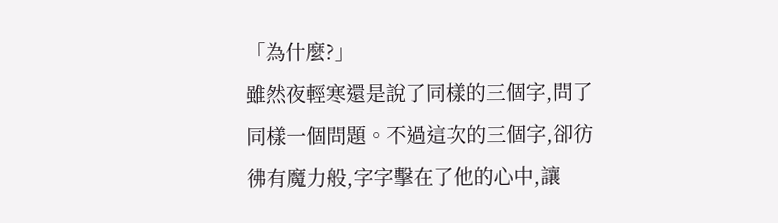「為什麼?」
雖然夜輕寒還是說了同樣的三個字,問了同樣一個問題。不過這次的三個字,卻彷彿有魔力般,字字擊在了他的心中,讓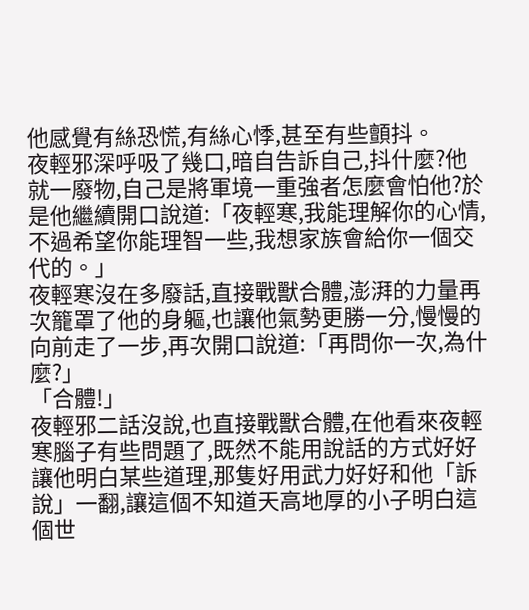他感覺有絲恐慌,有絲心悸,甚至有些顫抖。
夜輕邪深呼吸了幾口,暗自告訴自己,抖什麼?他就一廢物,自己是將軍境一重強者怎麼會怕他?於是他繼續開口說道:「夜輕寒,我能理解你的心情,不過希望你能理智一些,我想家族會給你一個交代的。」
夜輕寒沒在多廢話,直接戰獸合體,澎湃的力量再次籠罩了他的身軀,也讓他氣勢更勝一分,慢慢的向前走了一步,再次開口說道:「再問你一次,為什麼?」
「合體!」
夜輕邪二話沒說,也直接戰獸合體,在他看來夜輕寒腦子有些問題了,既然不能用說話的方式好好讓他明白某些道理,那隻好用武力好好和他「訴說」一翻,讓這個不知道天高地厚的小子明白這個世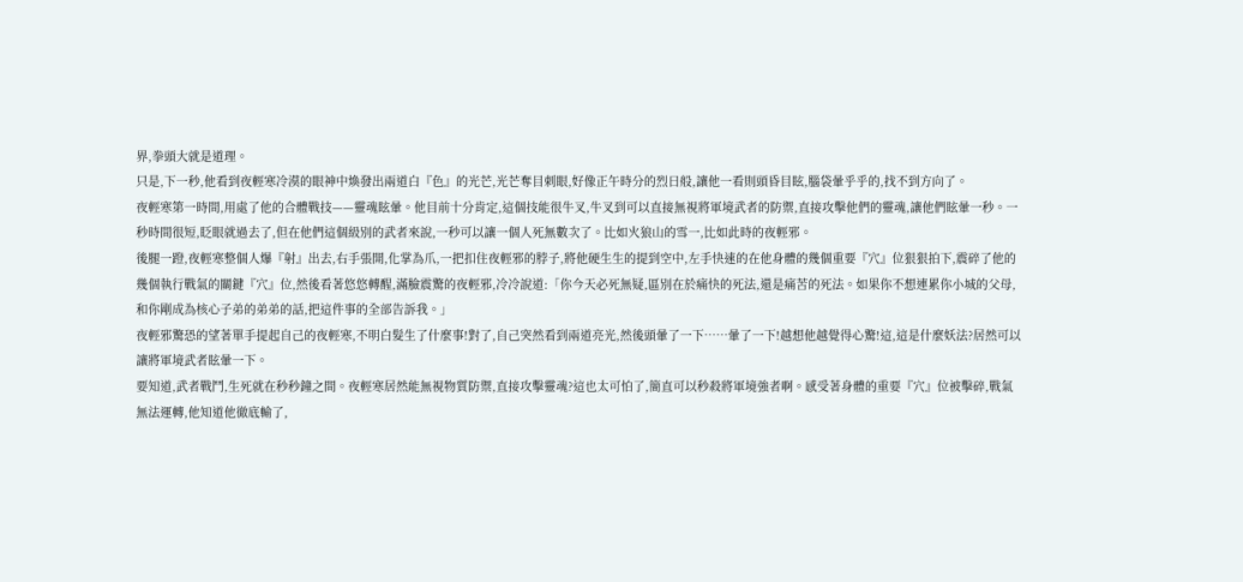界,拳頭大就是道理。
只是,下一秒,他看到夜輕寒冷漠的眼神中煥發出兩道白『色』的光芒,光芒奪目刺眼,好像正午時分的烈日般,讓他一看則頭昏目眩,腦袋暈乎乎的,找不到方向了。
夜輕寒第一時間,用處了他的合體戰技——靈魂眩暈。他目前十分肯定,這個技能很牛叉,牛叉到可以直接無視將軍境武者的防禦,直接攻擊他們的靈魂,讓他們眩暈一秒。一秒時間很短,眨眼就過去了,但在他們這個級別的武者來說,一秒可以讓一個人死無數次了。比如火狼山的雪一,比如此時的夜輕邪。
後腿一蹬,夜輕寒整個人爆『射』出去,右手張開,化掌為爪,一把扣住夜輕邪的脖子,將他硬生生的提到空中,左手快速的在他身體的幾個重要『穴』位狠狠拍下,震碎了他的幾個執行戰氣的關鍵『穴』位,然後看著悠悠轉醒,滿臉震驚的夜輕邪,冷冷說道:「你今天必死無疑,區別在於痛快的死法,還是痛苦的死法。如果你不想連累你小城的父母,和你剛成為核心子弟的弟弟的話,把這件事的全部告訴我。」
夜輕邪驚恐的望著單手提起自己的夜輕寒,不明白髮生了什麼事!對了,自己突然看到兩道亮光,然後頭暈了一下……暈了一下!越想他越覺得心驚!這,這是什麼妖法?居然可以讓將軍境武者眩暈一下。
要知道,武者戰鬥,生死就在秒秒鐘之間。夜輕寒居然能無視物質防禦,直接攻擊靈魂?這也太可怕了,簡直可以秒殺將軍境強者啊。感受著身體的重要『穴』位被擊碎,戰氣無法運轉,他知道他徹底輸了,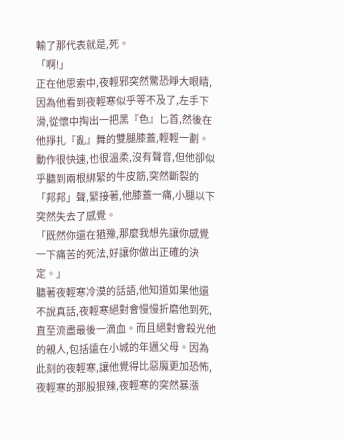輸了那代表就是,死。
「啊!」
正在他思索中,夜輕邪突然驚恐睜大眼睛,因為他看到夜輕寒似乎等不及了,左手下滑,從懷中掏出一把黑『色』匕首,然後在他掙扎『亂』舞的雙腿膝蓋,輕輕一劃。動作很快速,也很溫柔,沒有聲音,但他卻似乎聽到兩根綁緊的牛皮筋,突然斷裂的「邦邦」聲,緊接著,他膝蓋一痛,小腿以下突然失去了感覺。
「既然你還在猶豫,那麼我想先讓你感覺一下痛苦的死法,好讓你做出正確的決定。」
聽著夜輕寒冷漠的話語,他知道如果他還不說真話,夜輕寒絕對會慢慢折磨他到死,直至流盡最後一滴血。而且絕對會殺光他的親人,包括遠在小城的年邁父母。因為此刻的夜輕寒,讓他覺得比惡魔更加恐怖,夜輕寒的那股狠辣,夜輕寒的突然暴漲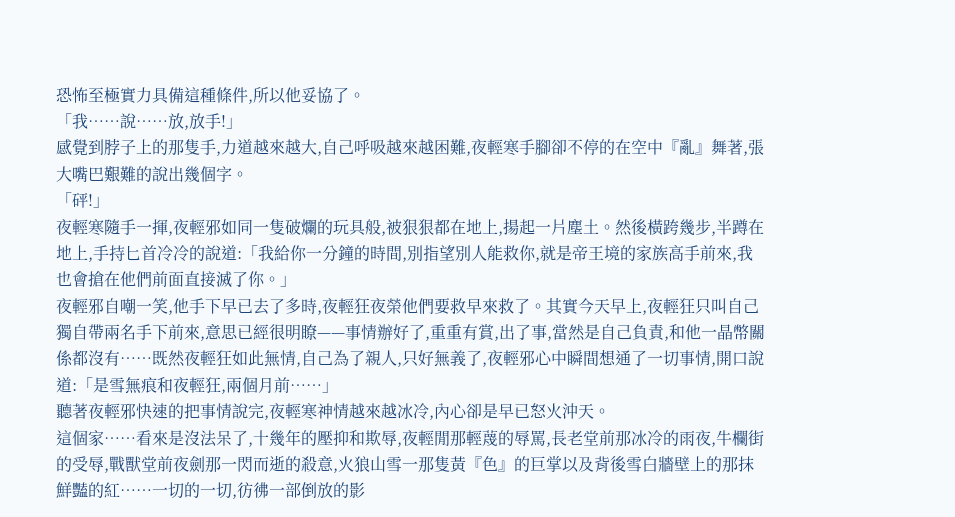恐怖至極實力具備這種條件,所以他妥協了。
「我……說……放,放手!」
感覺到脖子上的那隻手,力道越來越大,自己呼吸越來越困難,夜輕寒手腳卻不停的在空中『亂』舞著,張大嘴巴艱難的說出幾個字。
「砰!」
夜輕寒隨手一揮,夜輕邪如同一隻破爛的玩具般,被狠狠都在地上,揚起一片塵土。然後橫跨幾步,半蹲在地上,手持匕首冷冷的說道:「我給你一分鐘的時間,別指望別人能救你,就是帝王境的家族高手前來,我也會搶在他們前面直接滅了你。」
夜輕邪自嘲一笑,他手下早已去了多時,夜輕狂夜榮他們要救早來救了。其實今天早上,夜輕狂只叫自己獨自帶兩名手下前來,意思已經很明瞭——事情辦好了,重重有賞,出了事,當然是自己負責,和他一晶幣關係都沒有……既然夜輕狂如此無情,自己為了親人,只好無義了,夜輕邪心中瞬間想通了一切事情,開口說道:「是雪無痕和夜輕狂,兩個月前……」
聽著夜輕邪快速的把事情說完,夜輕寒神情越來越冰冷,內心卻是早已怒火沖天。
這個家……看來是沒法呆了,十幾年的壓抑和欺辱,夜輕閒那輕蔑的辱罵,長老堂前那冰冷的雨夜,牛欄街的受辱,戰獸堂前夜劍那一閃而逝的殺意,火狼山雪一那隻黃『色』的巨掌以及背後雪白牆壁上的那抹鮮豔的紅……一切的一切,彷彿一部倒放的影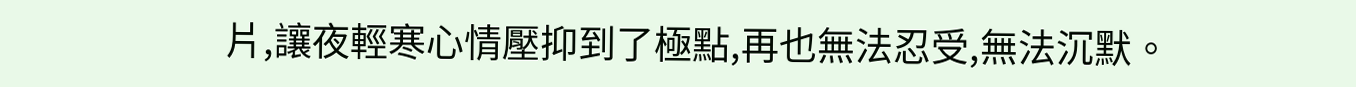片,讓夜輕寒心情壓抑到了極點,再也無法忍受,無法沉默。